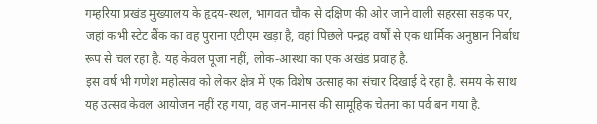गम्हरिया प्रखंड मुख्यालय के हृदय-स्थल, भागवत चौक से दक्षिण की ओर जाने वाली सहरसा सड़क पर, जहां कभी स्टेट बैंक का वह पुराना एटीएम खड़ा है, वहां पिछले पन्द्रह वर्षों से एक धार्मिक अनुष्ठान निर्बाध रूप से चल रहा है. यह केवल पूजा नहीं, लोक-आस्था का एक अखंड प्रवाह है.
इस वर्ष भी गणेश महोत्सव को लेकर क्षेत्र में एक विशेष उत्साह का संचार दिखाई दे रहा है. समय के साथ यह उत्सव केवल आयोजन नहीं रह गया, वह जन-मानस की सामूहिक चेतना का पर्व बन गया है.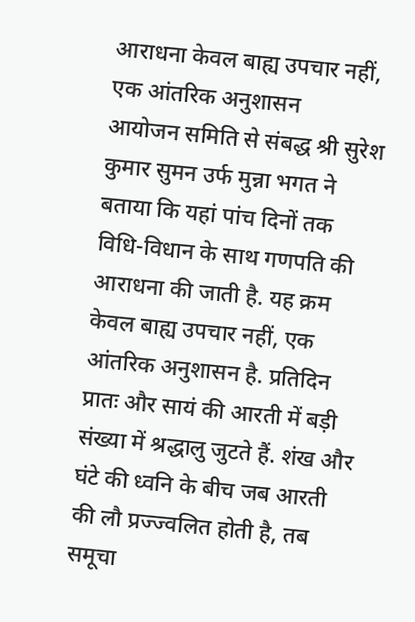आराधना केवल बाह्य उपचार नहीं, एक आंतरिक अनुशासन
आयोजन समिति से संबद्ध श्री सुरेश कुमार सुमन उर्फ मुन्ना भगत ने बताया कि यहां पांच दिनों तक विधि-विधान के साथ गणपति की आराधना की जाती है. यह क्रम केवल बाह्य उपचार नहीं, एक आंतरिक अनुशासन है. प्रतिदिन प्रातः और सायं की आरती में बड़ी संख्या में श्रद्धालु जुटते हैं. शंख और घंटे की ध्वनि के बीच जब आरती की लौ प्रज्ज्वलित होती है, तब समूचा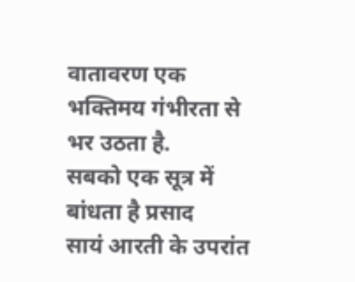वातावरण एक भक्तिमय गंभीरता से भर उठता है.
सबको एक सूत्र में बांधता है प्रसाद
सायं आरती के उपरांत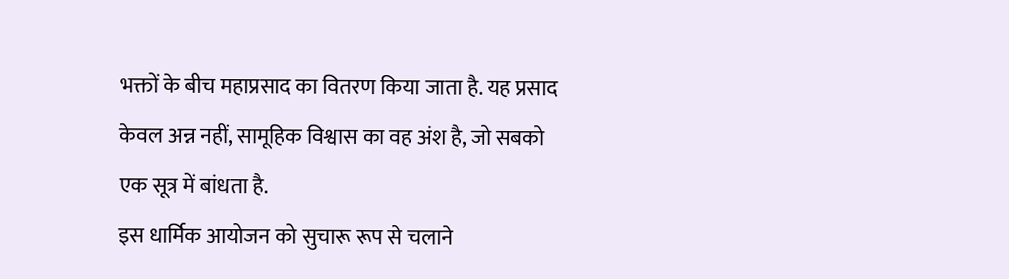भक्तों के बीच महाप्रसाद का वितरण किया जाता है. यह प्रसाद केवल अन्न नहीं, सामूहिक विश्वास का वह अंश है, जो सबको एक सूत्र में बांधता है.
इस धार्मिक आयोजन को सुचारू रूप से चलाने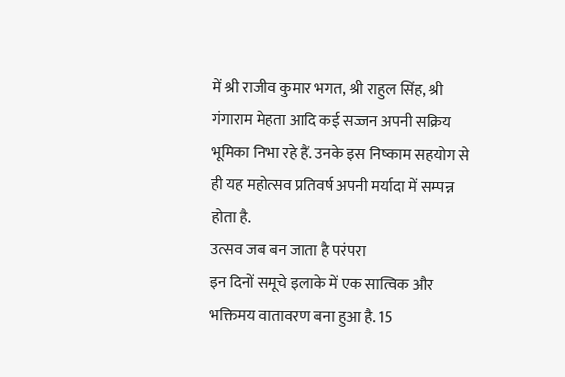में श्री राजीव कुमार भगत, श्री राहुल सिंह, श्री गंगाराम मेहता आदि कई सज्जन अपनी सक्रिय भूमिका निभा रहे हैं. उनके इस निष्काम सहयोग से ही यह महोत्सव प्रतिवर्ष अपनी मर्यादा में सम्पन्न होता है.
उत्सव जब बन जाता है परंपरा
इन दिनों समूचे इलाके में एक सात्विक और भक्तिमय वातावरण बना हुआ है. 15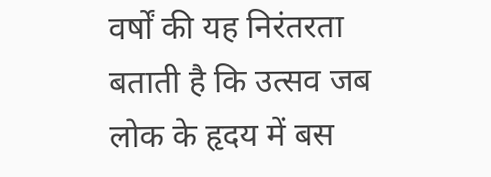वर्षों की यह निरंतरता बताती है कि उत्सव जब लोक के हृदय में बस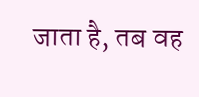जाता है, तब वह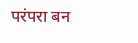परंपरा बन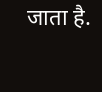जाता है.